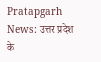Pratapgarh News: उत्तर प्रदेश के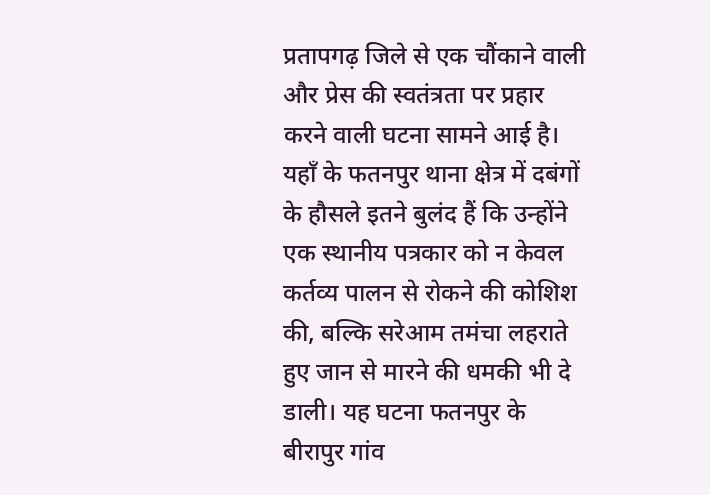प्रतापगढ़ जिले से एक चौंकाने वाली और प्रेस की स्वतंत्रता पर प्रहार करने वाली घटना सामने आई है। यहाँ के फतनपुर थाना क्षेत्र में दबंगों के हौसले इतने बुलंद हैं कि उन्होंने एक स्थानीय पत्रकार को न केवल कर्तव्य पालन से रोकने की कोशिश की, बल्कि सरेआम तमंचा लहराते हुए जान से मारने की धमकी भी दे डाली। यह घटना फतनपुर के बीरापुर गांव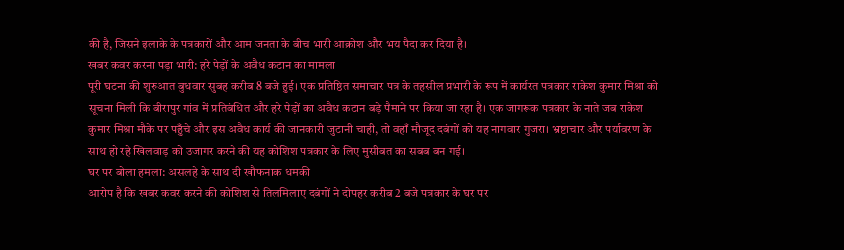की है, जिसने इलाके के पत्रकारों और आम जनता के बीच भारी आक्रोश और भय पैदा कर दिया है।
खबर कवर करना पड़ा भारी: हरे पेड़ों के अवैध कटान का मामला
पूरी घटना की शुरुआत बुधवार सुबह करीब 8 बजे हुई। एक प्रतिष्ठित समाचार पत्र के तहसील प्रभारी के रूप में कार्यरत पत्रकार राकेश कुमार मिश्रा को सूचना मिली कि बीरापुर गांव में प्रतिबंधित और हरे पेड़ों का अवैध कटान बड़े पैमाने पर किया जा रहा है। एक जागरूक पत्रकार के नाते जब राकेश कुमार मिश्रा मौके पर पहुँचे और इस अवैध कार्य की जानकारी जुटानी चाही, तो वहाँ मौजूद दबंगों को यह नागवार गुजरा। भ्रष्टाचार और पर्यावरण के साथ हो रहे खिलवाड़ को उजागर करने की यह कोशिश पत्रकार के लिए मुसीबत का सबब बन गई।
घर पर बोला हमला: असलहे के साथ दी खौफनाक धमकी
आरोप है कि खबर कवर करने की कोशिश से तिलमिलाए दबंगों ने दोपहर करीब 2 बजे पत्रकार के घर पर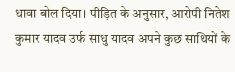धावा बोल दिया। पीड़ित के अनुसार, आरोपी नितेश कुमार यादव उर्फ साधु यादव अपने कुछ साथियों के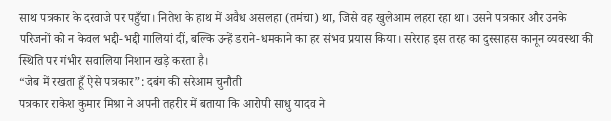साथ पत्रकार के दरवाजे पर पहुँचा। नितेश के हाथ में अवैध असलहा (तमंचा) था, जिसे वह खुलेआम लहरा रहा था। उसने पत्रकार और उनके परिजनों को न केवल भद्दी-भद्दी गालियां दीं, बल्कि उन्हें डराने-धमकाने का हर संभव प्रयास किया। सरेराह इस तरह का दुस्साहस कानून व्यवस्था की स्थिति पर गंभीर सवालिया निशान खड़े करता है।
“जेब में रखता हूँ ऐसे पत्रकार”: दबंग की सरेआम चुनौती
पत्रकार राकेश कुमार मिश्रा ने अपनी तहरीर में बताया कि आरोपी साधु यादव ने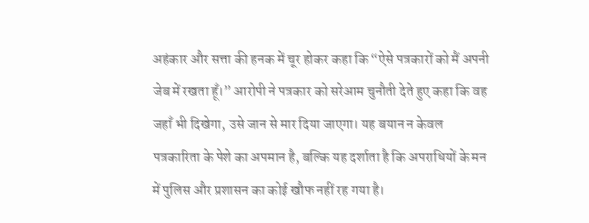अहंकार और सत्ता की हनक में चूर होकर कहा कि “ऐसे पत्रकारों को मैं अपनी जेब में रखता हूँ।” आरोपी ने पत्रकार को सरेआम चुनौती देते हुए कहा कि वह जहाँ भी दिखेगा, उसे जान से मार दिया जाएगा। यह बयान न केवल पत्रकारिता के पेशे का अपमान है, बल्कि यह दर्शाता है कि अपराधियों के मन में पुलिस और प्रशासन का कोई खौफ नहीं रह गया है।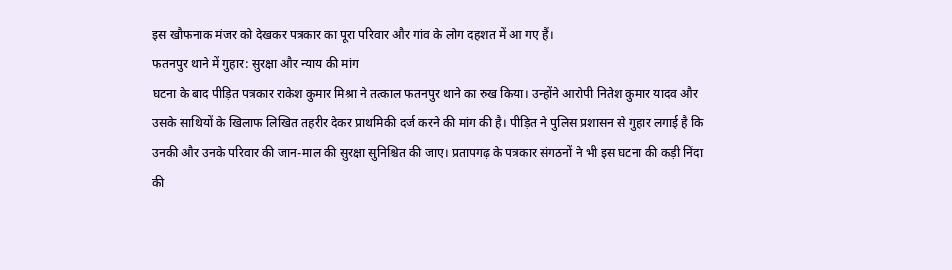इस खौफनाक मंजर को देखकर पत्रकार का पूरा परिवार और गांव के लोग दहशत में आ गए हैं।
फतनपुर थाने में गुहार: सुरक्षा और न्याय की मांग
घटना के बाद पीड़ित पत्रकार राकेश कुमार मिश्रा ने तत्काल फतनपुर थाने का रुख किया। उन्होंने आरोपी नितेश कुमार यादव और उसके साथियों के खिलाफ लिखित तहरीर देकर प्राथमिकी दर्ज करने की मांग की है। पीड़ित ने पुलिस प्रशासन से गुहार लगाई है कि उनकी और उनके परिवार की जान-माल की सुरक्षा सुनिश्चित की जाए। प्रतापगढ़ के पत्रकार संगठनों ने भी इस घटना की कड़ी निंदा की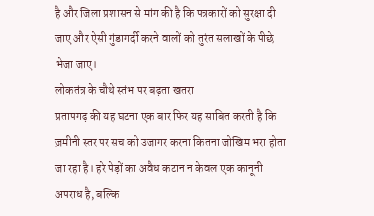है और जिला प्रशासन से मांग की है कि पत्रकारों को सुरक्षा दी जाए और ऐसी गुंडागर्दी करने वालों को तुरंत सलाखों के पीछे भेजा जाए।
लोकतंत्र के चौथे स्तंभ पर बढ़ता खतरा
प्रतापगढ़ की यह घटना एक बार फिर यह साबित करती है कि ज़मीनी स्तर पर सच को उजागर करना कितना जोखिम भरा होता जा रहा है। हरे पेड़ों का अवैध कटान न केवल एक कानूनी अपराध है, बल्कि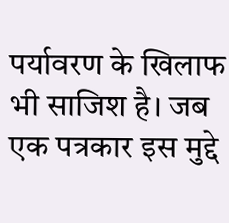पर्यावरण के खिलाफ भी साजिश है। जब एक पत्रकार इस मुद्दे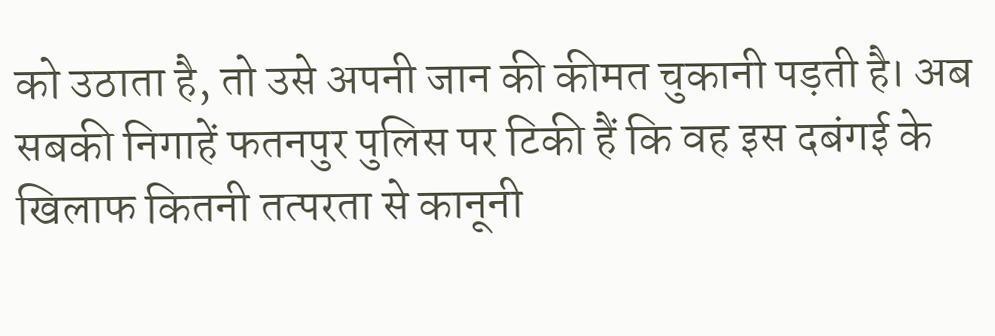को उठाता है, तो उसे अपनी जान की कीमत चुकानी पड़ती है। अब सबकी निगाहें फतनपुर पुलिस पर टिकी हैं कि वह इस दबंगई के खिलाफ कितनी तत्परता से कानूनी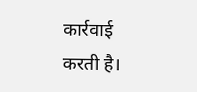कार्रवाई करती है।